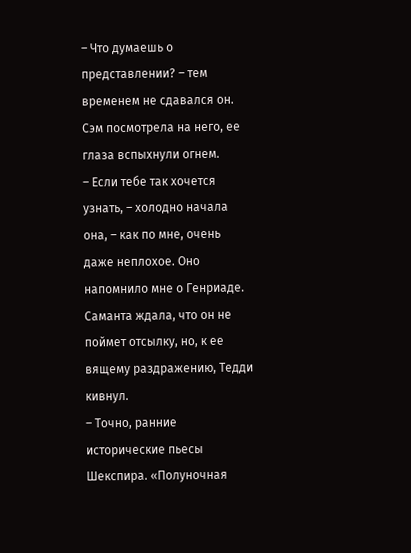– Что думаешь о представлении? – тем временем не сдавался он.
Сэм посмотрела на него, ее глаза вспыхнули огнем.
– Если тебе так хочется узнать, – холодно начала она, – как по мне, очень даже неплохое. Оно напомнило мне о Генриаде.
Саманта ждала, что он не поймет отсылку, но, к ее вящему раздражению, Тедди кивнул.
– Точно, ранние исторические пьесы Шекспира. «Полуночная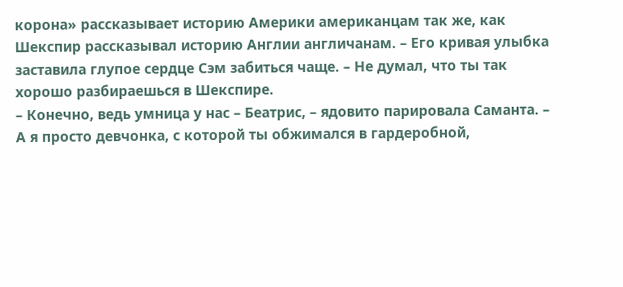корона» рассказывает историю Америки американцам так же, как Шекспир рассказывал историю Англии англичанам. – Его кривая улыбка заставила глупое сердце Сэм забиться чаще. – Не думал, что ты так хорошо разбираешься в Шекспире.
– Конечно, ведь умница у нас – Беатрис, – ядовито парировала Саманта. – А я просто девчонка, с которой ты обжимался в гардеробной,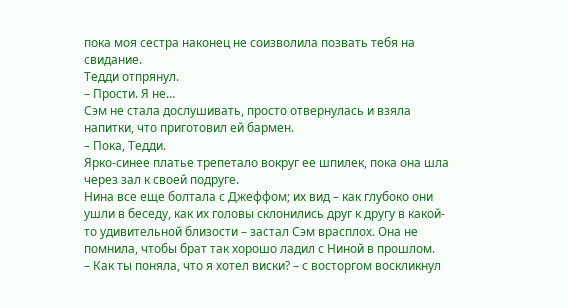пока моя сестра наконец не соизволила позвать тебя на свидание.
Тедди отпрянул.
– Прости. Я не…
Сэм не стала дослушивать, просто отвернулась и взяла напитки, что приготовил ей бармен.
– Пока, Тедди.
Ярко-синее платье трепетало вокруг ее шпилек, пока она шла через зал к своей подруге.
Нина все еще болтала с Джеффом; их вид – как глубоко они ушли в беседу, как их головы склонились друг к другу в какой-то удивительной близости – застал Сэм врасплох. Она не помнила, чтобы брат так хорошо ладил с Ниной в прошлом.
– Как ты поняла, что я хотел виски? – с восторгом воскликнул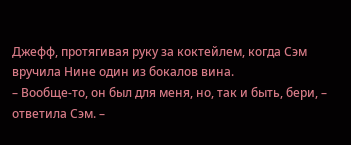Джефф, протягивая руку за коктейлем, когда Сэм вручила Нине один из бокалов вина.
– Вообще-то, он был для меня, но, так и быть, бери, – ответила Сэм. –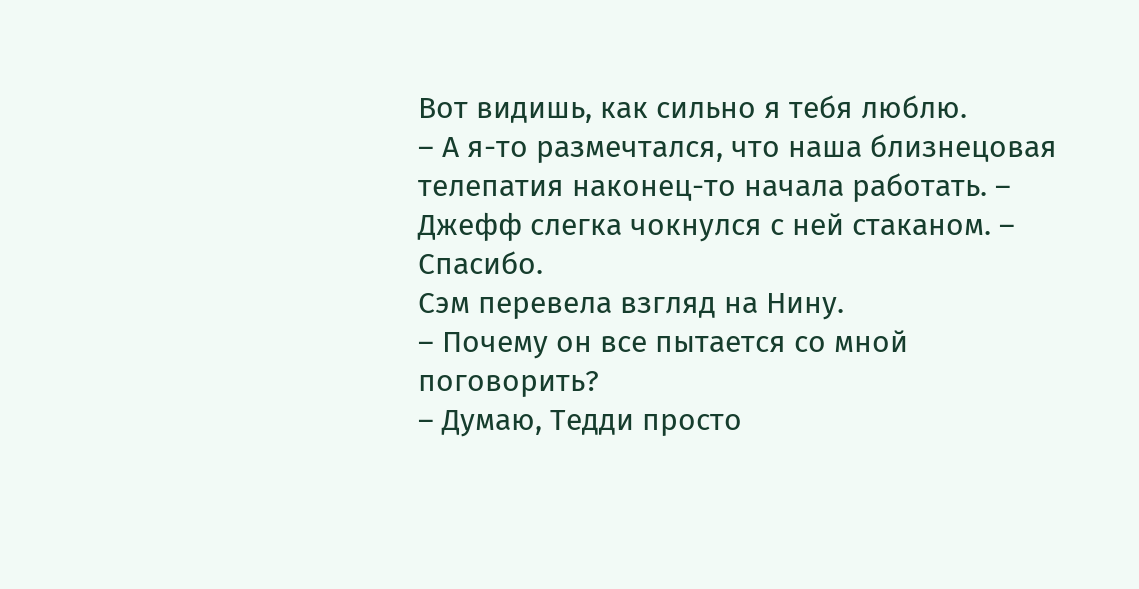Вот видишь, как сильно я тебя люблю.
– А я-то размечтался, что наша близнецовая телепатия наконец-то начала работать. – Джефф слегка чокнулся с ней стаканом. – Спасибо.
Сэм перевела взгляд на Нину.
– Почему он все пытается со мной поговорить?
– Думаю, Тедди просто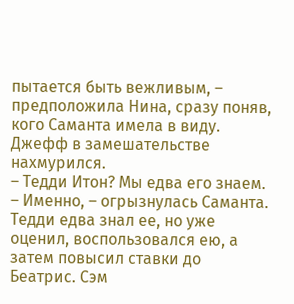пытается быть вежливым, – предположила Нина, сразу поняв, кого Саманта имела в виду.
Джефф в замешательстве нахмурился.
– Тедди Итон? Мы едва его знаем.
– Именно, – огрызнулась Саманта. Тедди едва знал ее, но уже оценил, воспользовался ею, а затем повысил ставки до Беатрис. Сэм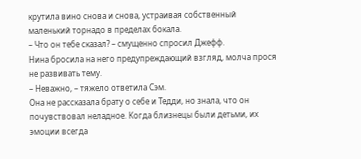крутила вино снова и снова, устраивая собственный маленький торнадо в пределах бокала.
– Что он тебе сказал? – смущенно спросил Джефф.
Нина бросила на него предупреждающий взгляд, молча прося не развивать тему.
– Неважно, – тяжело ответила Сэм.
Она не рассказала брату о себе и Тедди, но знала, что он почувствовал неладное. Когда близнецы были детьми, их эмоции всегда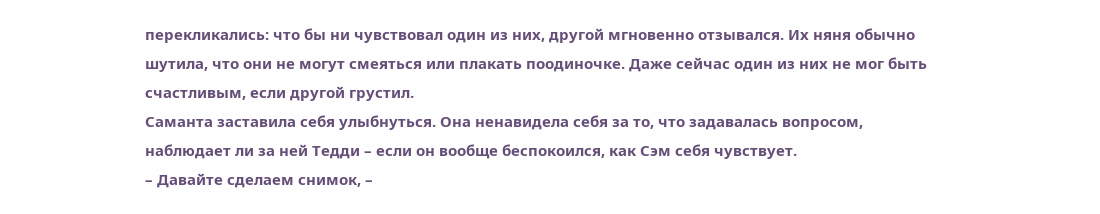перекликались: что бы ни чувствовал один из них, другой мгновенно отзывался. Их няня обычно шутила, что они не могут смеяться или плакать поодиночке. Даже сейчас один из них не мог быть счастливым, если другой грустил.
Саманта заставила себя улыбнуться. Она ненавидела себя за то, что задавалась вопросом, наблюдает ли за ней Тедди – если он вообще беспокоился, как Сэм себя чувствует.
– Давайте сделаем снимок, –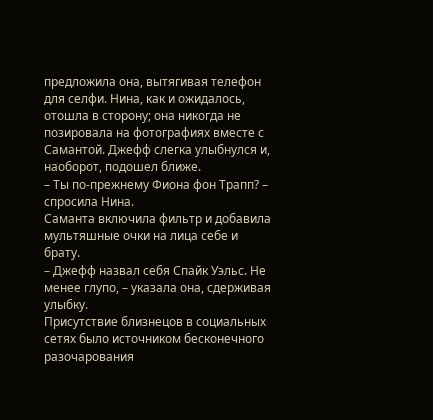предложила она, вытягивая телефон для селфи. Нина, как и ожидалось, отошла в сторону; она никогда не позировала на фотографиях вместе с Самантой. Джефф слегка улыбнулся и, наоборот, подошел ближе.
– Ты по-прежнему Фиона фон Трапп? – спросила Нина.
Саманта включила фильтр и добавила мультяшные очки на лица себе и брату.
– Джефф назвал себя Спайк Уэльс. Не менее глупо, – указала она, сдерживая улыбку.
Присутствие близнецов в социальных сетях было источником бесконечного разочарования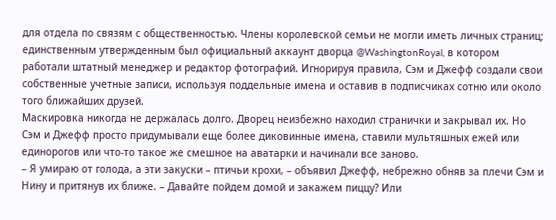для отдела по связям с общественностью. Члены королевской семьи не могли иметь личных страниц; единственным утвержденным был официальный аккаунт дворца @WashingtonRoyal, в котором работали штатный менеджер и редактор фотографий. Игнорируя правила, Сэм и Джефф создали свои собственные учетные записи, используя поддельные имена и оставив в подписчиках сотню или около того ближайших друзей.
Маскировка никогда не держалась долго. Дворец неизбежно находил странички и закрывал их. Но Сэм и Джефф просто придумывали еще более диковинные имена, ставили мультяшных ежей или единорогов или что-то такое же смешное на аватарки и начинали все заново.
– Я умираю от голода, а эти закуски – птичьи крохи, – объявил Джефф, небрежно обняв за плечи Сэм и Нину и притянув их ближе. – Давайте пойдем домой и закажем пиццу? Или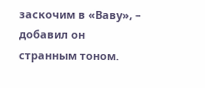заскочим в «Ваву», – добавил он странным тоном.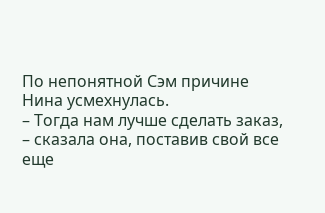По непонятной Сэм причине Нина усмехнулась.
– Тогда нам лучше сделать заказ, – сказала она, поставив свой все еще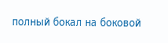полный бокал на боковой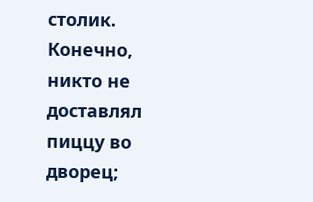столик. Конечно, никто не доставлял пиццу во дворец;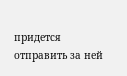придется отправить за ней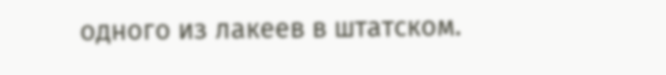одного из лакеев в штатском.